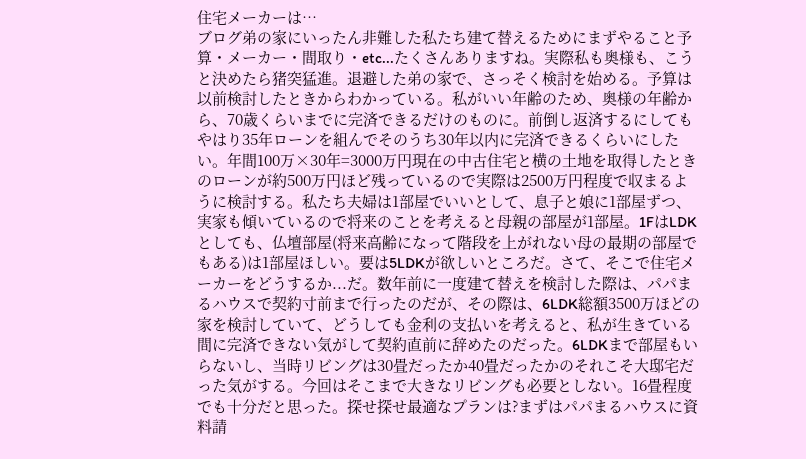住宅メーカーは…
ブログ弟の家にいったん非難した私たち建て替えるためにまずやること予算・メーカー・間取り・etc...たくさんありますね。実際私も奥様も、こうと決めたら猪突猛進。退避した弟の家で、さっそく検討を始める。予算は以前検討したときからわかっている。私がいい年齢のため、奥様の年齢から、70歳くらいまでに完済できるだけのものに。前倒し返済するにしてもやはり35年ローンを組んでそのうち30年以内に完済できるくらいにしたい。年間100万×30年=3000万円現在の中古住宅と横の土地を取得したときのローンが約500万円ほど残っているので実際は2500万円程度で収まるように検討する。私たち夫婦は1部屋でいいとして、息子と娘に1部屋ずつ、実家も傾いているので将来のことを考えると母親の部屋が1部屋。1FはLDKとしても、仏壇部屋(将来高齢になって階段を上がれない母の最期の部屋でもある)は1部屋ほしい。要は5LDKが欲しいところだ。さて、そこで住宅メーカーをどうするか...だ。数年前に一度建て替えを検討した際は、パパまるハウスで契約寸前まで行ったのだが、その際は、6LDK総額3500万ほどの家を検討していて、どうしても金利の支払いを考えると、私が生きている間に完済できない気がして契約直前に辞めたのだった。6LDKまで部屋もいらないし、当時リビングは30畳だったか40畳だったかのそれこそ大邸宅だった気がする。今回はそこまで大きなリビングも必要としない。16畳程度でも十分だと思った。探せ探せ最適なプランは?まずはパパまるハウスに資料請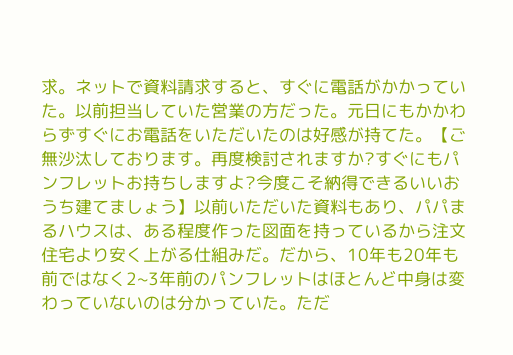求。ネットで資料請求すると、すぐに電話がかかっていた。以前担当していた営業の方だった。元日にもかかわらずすぐにお電話をいただいたのは好感が持てた。【ご無沙汰しております。再度検討されますか?すぐにもパンフレットお持ちしますよ?今度こそ納得できるいいおうち建てましょう】以前いただいた資料もあり、パパまるハウスは、ある程度作った図面を持っているから注文住宅より安く上がる仕組みだ。だから、10年も20年も前ではなく2~3年前のパンフレットはほとんど中身は変わっていないのは分かっていた。ただ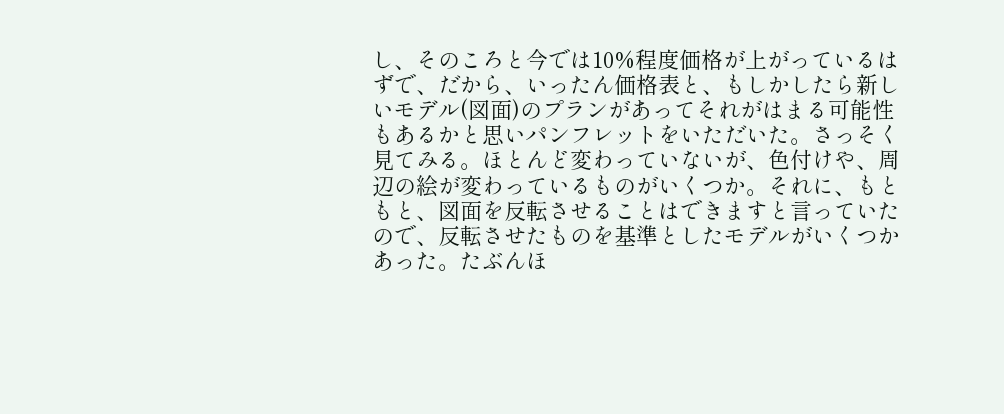し、そのころと今では10%程度価格が上がっているはずで、だから、いったん価格表と、もしかしたら新しいモデル(図面)のプランがあってそれがはまる可能性もあるかと思いパンフレットをいただいた。さっそく見てみる。ほとんど変わっていないが、色付けや、周辺の絵が変わっているものがいくつか。それに、もともと、図面を反転させることはできますと言っていたので、反転させたものを基準としたモデルがいくつかあった。たぶんほ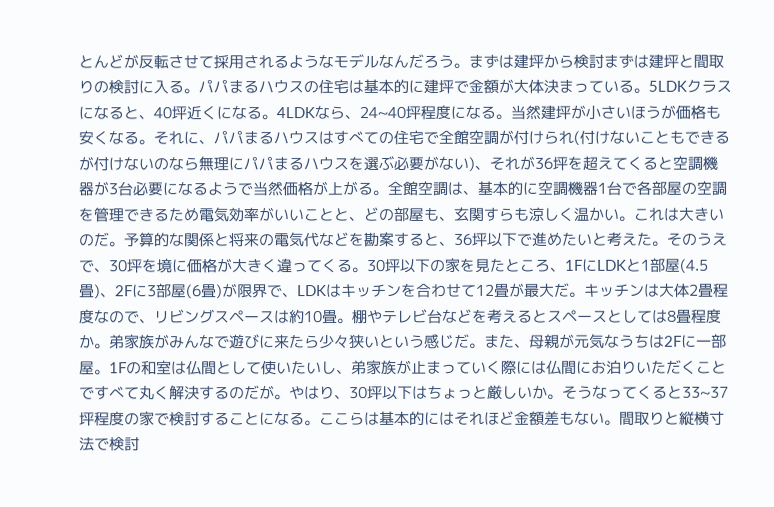とんどが反転させて採用されるようなモデルなんだろう。まずは建坪から検討まずは建坪と間取りの検討に入る。パパまるハウスの住宅は基本的に建坪で金額が大体決まっている。5LDKクラスになると、40坪近くになる。4LDKなら、24~40坪程度になる。当然建坪が小さいほうが価格も安くなる。それに、パパまるハウスはすべての住宅で全館空調が付けられ(付けないこともできるが付けないのなら無理にパパまるハウスを選ぶ必要がない)、それが36坪を超えてくると空調機器が3台必要になるようで当然価格が上がる。全館空調は、基本的に空調機器1台で各部屋の空調を管理できるため電気効率がいいことと、どの部屋も、玄関すらも涼しく温かい。これは大きいのだ。予算的な関係と将来の電気代などを勘案すると、36坪以下で進めたいと考えた。そのうえで、30坪を境に価格が大きく違ってくる。30坪以下の家を見たところ、1FにLDKと1部屋(4.5畳)、2Fに3部屋(6畳)が限界で、LDKはキッチンを合わせて12畳が最大だ。キッチンは大体2畳程度なので、リビングスペースは約10畳。棚やテレビ台などを考えるとスペースとしては8畳程度か。弟家族がみんなで遊びに来たら少々狭いという感じだ。また、母親が元気なうちは2Fに一部屋。1Fの和室は仏間として使いたいし、弟家族が止まっていく際には仏間にお泊りいただくことですべて丸く解決するのだが。やはり、30坪以下はちょっと厳しいか。そうなってくると33~37坪程度の家で検討することになる。ここらは基本的にはそれほど金額差もない。間取りと縦横寸法で検討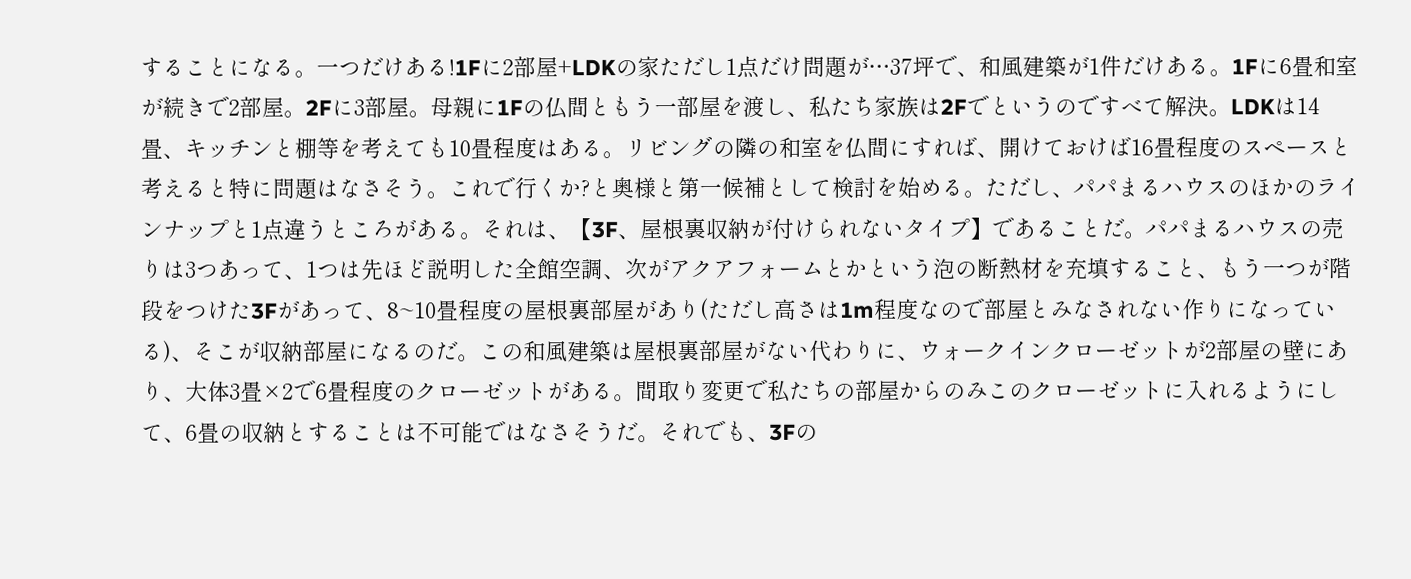することになる。一つだけある!1Fに2部屋+LDKの家ただし1点だけ問題が…37坪で、和風建築が1件だけある。1Fに6畳和室が続きで2部屋。2Fに3部屋。母親に1Fの仏間ともう一部屋を渡し、私たち家族は2Fでというのですべて解決。LDKは14畳、キッチンと棚等を考えても10畳程度はある。リビングの隣の和室を仏間にすれば、開けておけば16畳程度のスペースと考えると特に問題はなさそう。これで行くか?と奥様と第一候補として検討を始める。ただし、パパまるハウスのほかのラインナップと1点違うところがある。それは、【3F、屋根裏収納が付けられないタイプ】であることだ。パパまるハウスの売りは3つあって、1つは先ほど説明した全館空調、次がアクアフォームとかという泡の断熱材を充填すること、もう一つが階段をつけた3Fがあって、8~10畳程度の屋根裏部屋があり(ただし高さは1m程度なので部屋とみなされない作りになっている)、そこが収納部屋になるのだ。この和風建築は屋根裏部屋がない代わりに、ウォークインクローゼットが2部屋の壁にあり、大体3畳×2で6畳程度のクローゼットがある。間取り変更で私たちの部屋からのみこのクローゼットに入れるようにして、6畳の収納とすることは不可能ではなさそうだ。それでも、3Fの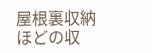屋根裏収納ほどの収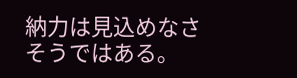納力は見込めなさそうではある。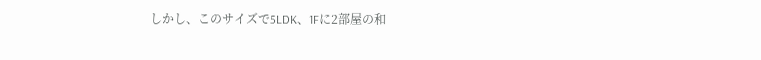しかし、このサイズで5LDK、1Fに2部屋の和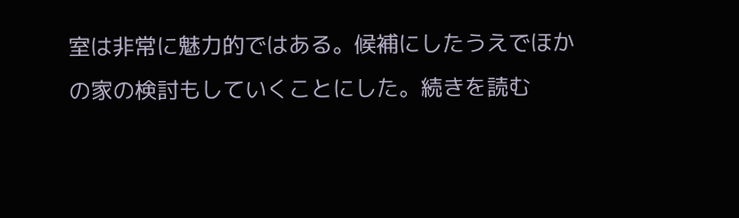室は非常に魅力的ではある。候補にしたうえでほかの家の検討もしていくことにした。続きを読む